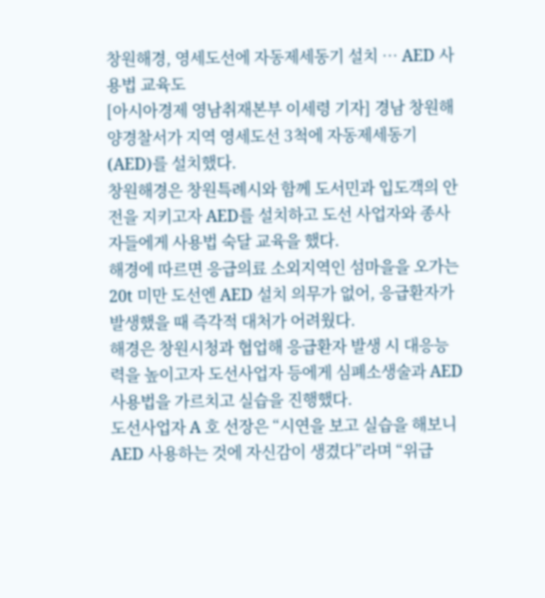창원해경, 영세도선에 자동제세동기 설치 … AED 사용법 교육도
[아시아경제 영남취재본부 이세령 기자] 경남 창원해양경찰서가 지역 영세도선 3척에 자동제세동기(AED)를 설치했다.
창원해경은 창원특례시와 함께 도서민과 입도객의 안전을 지키고자 AED를 설치하고 도선 사업자와 종사자들에게 사용법 숙달 교육을 했다.
해경에 따르면 응급의료 소외지역인 섬마을을 오가는 20t 미만 도선엔 AED 설치 의무가 없어, 응급환자가 발생했을 때 즉각적 대처가 어려웠다.
해경은 창원시청과 협업해 응급환자 발생 시 대응능력을 높이고자 도선사업자 등에게 심폐소생술과 AED 사용법을 가르치고 실습을 진행했다.
도선사업자 A 호 선장은 “시연을 보고 실습을 해보니 AED 사용하는 것에 자신감이 생겼다”라며 “위급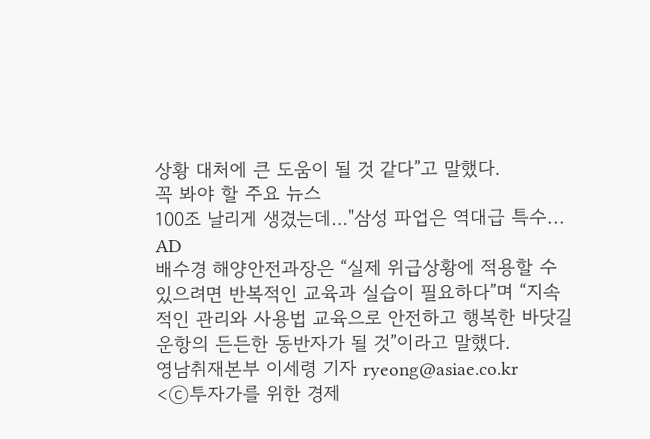상황 대처에 큰 도움이 될 것 같다”고 말했다.
꼭 봐야 할 주요 뉴스
100조 날리게 생겼는데…"삼성 파업은 역대급 특수...
AD
배수경 해양안전과장은 “실제 위급상황에 적용할 수 있으려면 반복적인 교육과 실습이 필요하다”며 “지속적인 관리와 사용법 교육으로 안전하고 행복한 바닷길 운항의 든든한 동반자가 될 것”이라고 말했다.
영남취재본부 이세령 기자 ryeong@asiae.co.kr
<ⓒ투자가를 위한 경제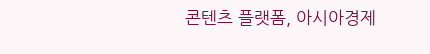콘텐츠 플랫폼, 아시아경제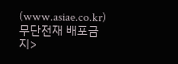(www.asiae.co.kr) 무단전재 배포금지>